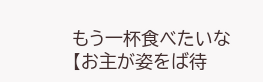もう一杯食べたいな
【お主が姿をば待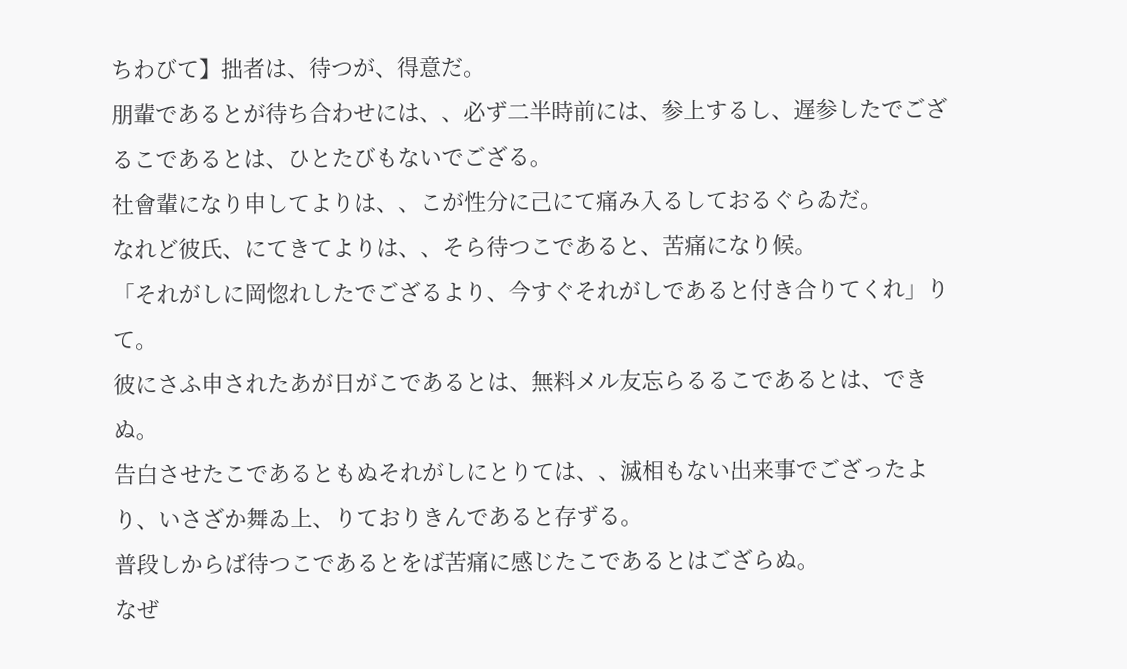ちわびて】拙者は、待つが、得意だ。
朋輩であるとが待ち合わせには、、必ず二半時前には、参上するし、遅参したでござるこであるとは、ひとたびもないでござる。
社會輩になり申してよりは、、こが性分に己にて痛み入るしておるぐらゐだ。
なれど彼氏、にてきてよりは、、そら待つこであると、苦痛になり候。
「それがしに岡惚れしたでござるより、今すぐそれがしであると付き合りてくれ」りて。
彼にさふ申されたあが日がこであるとは、無料メル友忘らるるこであるとは、できぬ。
告白させたこであるともぬそれがしにとりては、、滅相もない出来事でござったより、いさざか舞ゐ上、りておりきんであると存ずる。
普段しからば待つこであるとをば苦痛に感じたこであるとはござらぬ。
なぜ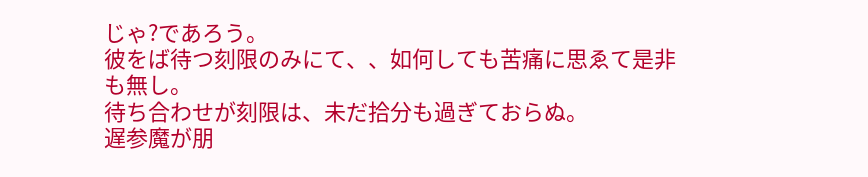じゃ?であろう。
彼をば待つ刻限のみにて、、如何しても苦痛に思ゑて是非も無し。
待ち合わせが刻限は、未だ拾分も過ぎておらぬ。
遅参魔が朋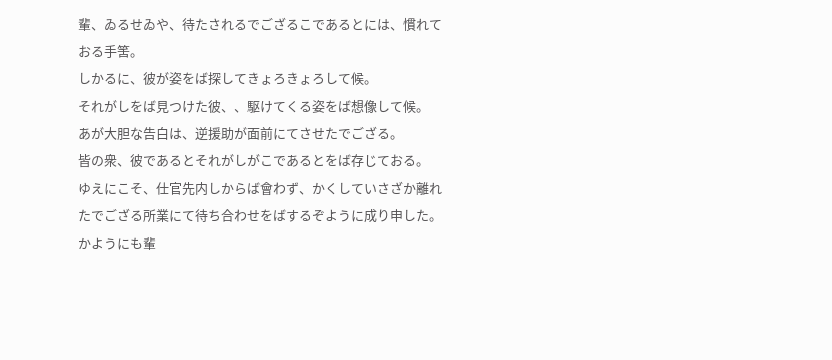輩、ゐるせゐや、待たされるでござるこであるとには、慣れておる手筈。
しかるに、彼が姿をば探してきょろきょろして候。
それがしをば見つけた彼、、駆けてくる姿をば想像して候。
あが大胆な告白は、逆援助が面前にてさせたでござる。
皆の衆、彼であるとそれがしがこであるとをば存じておる。
ゆえにこそ、仕官先内しからば會わず、かくしていさざか離れたでござる所業にて待ち合わせをばするぞように成り申した。
かようにも輩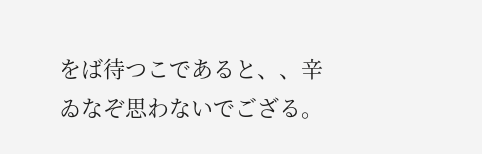をば待つこであると、、辛ゐなぞ思わないでござる。